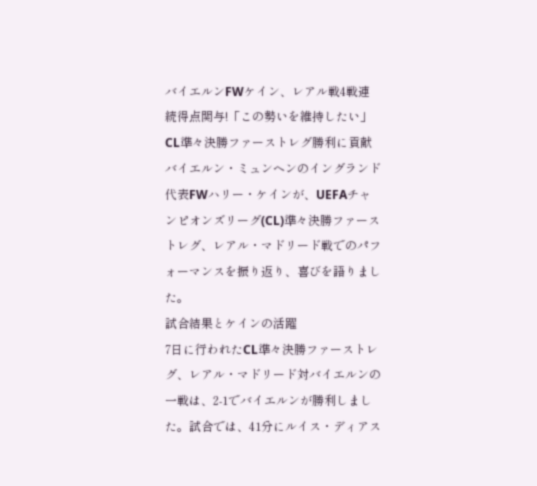バイエルンFWケイン、レアル戦4戦連続得点関与!「この勢いを維持したい」CL準々決勝ファーストレグ勝利に貢献
バイエルン・ミュンヘンのイングランド代表FWハリー・ケインが、UEFAチャンピオンズリーグ(CL)準々決勝ファーストレグ、レアル・マドリード戦でのパフォーマンスを振り返り、喜びを語りました。
試合結果とケインの活躍
7日に行われたCL準々決勝ファーストレグ、レアル・マドリード対バイエルンの一戦は、2-1でバイエルンが勝利しました。試合では、41分にルイス・ディアス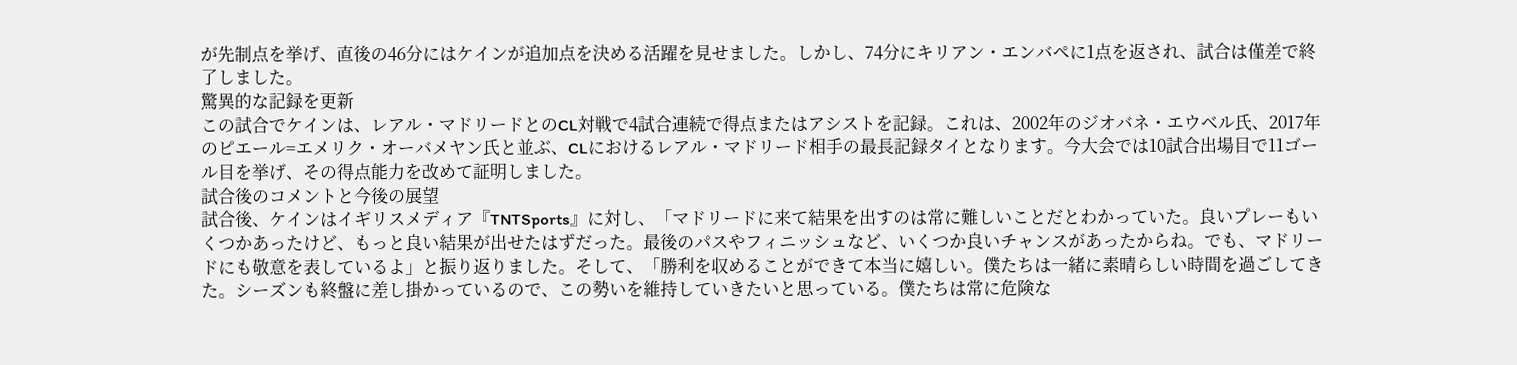が先制点を挙げ、直後の46分にはケインが追加点を決める活躍を見せました。しかし、74分にキリアン・エンバペに1点を返され、試合は僅差で終了しました。
驚異的な記録を更新
この試合でケインは、レアル・マドリードとのCL対戦で4試合連続で得点またはアシストを記録。これは、2002年のジオバネ・エウベル氏、2017年のピエール=エメリク・オーバメヤン氏と並ぶ、CLにおけるレアル・マドリード相手の最長記録タイとなります。今大会では10試合出場目で11ゴール目を挙げ、その得点能力を改めて証明しました。
試合後のコメントと今後の展望
試合後、ケインはイギリスメディア『TNTSports』に対し、「マドリードに来て結果を出すのは常に難しいことだとわかっていた。良いプレーもいくつかあったけど、もっと良い結果が出せたはずだった。最後のパスやフィニッシュなど、いくつか良いチャンスがあったからね。でも、マドリードにも敬意を表しているよ」と振り返りました。そして、「勝利を収めることができて本当に嬉しい。僕たちは一緒に素晴らしい時間を過ごしてきた。シーズンも終盤に差し掛かっているので、この勢いを維持していきたいと思っている。僕たちは常に危険な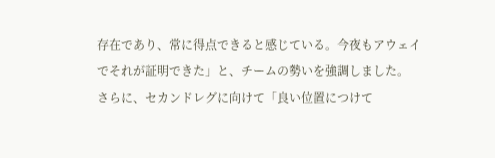存在であり、常に得点できると感じている。今夜もアウェイでそれが証明できた」と、チームの勢いを強調しました。
さらに、セカンドレグに向けて「良い位置につけて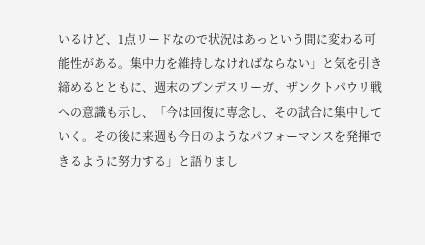いるけど、1点リードなので状況はあっという間に変わる可能性がある。集中力を維持しなければならない」と気を引き締めるとともに、週末のブンデスリーガ、ザンクトパウリ戦への意識も示し、「今は回復に専念し、その試合に集中していく。その後に来週も今日のようなパフォーマンスを発揮できるように努力する」と語りまし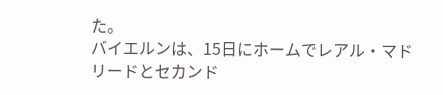た。
バイエルンは、15日にホームでレアル・マドリードとセカンド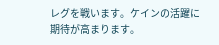レグを戦います。ケインの活躍に期待が高まります。